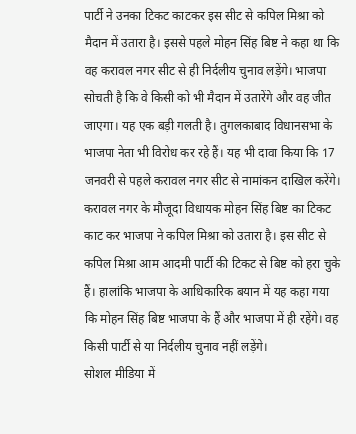पार्टी ने उनका टिकट काटकर इस सीट से कपिल मिश्रा को मैदान में उतारा है। इससे पहले मोहन सिंह बिष्ट ने कहा था कि वह करावल नगर सीट से ही निर्दलीय चुनाव लड़ेंगे। भाजपा सोचती है कि वे किसी को भी मैदान में उतारेंगे और वह जीत जाएगा। यह एक बड़ी गलती है। तुगलकाबाद विधानसभा के भाजपा नेता भी विरोध कर रहे हैं। यह भी दावा किया कि 17 जनवरी से पहले करावल नगर सीट से नामांकन दाखिल करेंगे। करावल नगर के मौजूदा विधायक मोहन सिंह बिष्ट का टिकट काट कर भाजपा ने कपिल मिश्रा को उतारा है। इस सीट से कपिल मिश्रा आम आदमी पार्टी की टिकट से बिष्ट को हरा चुके हैं। हालांकि भाजपा के आधिकारिक बयान में यह कहा गया कि मोहन सिंह बिष्ट भाजपा के हैं और भाजपा में ही रहेंगे। वह किसी पार्टी से या निर्दलीय चुनाव नहीं लड़ेंगे।
सोशल मीडिया में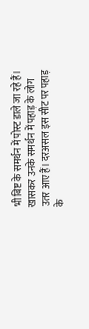भी बिष्ट के समर्थन में पोस्ट डाले जा रहे हैं। खासकर उनके समर्थन में पहाड़ के लोग उतर आए हैं। दरअसल इस सीट पर पहाड़ के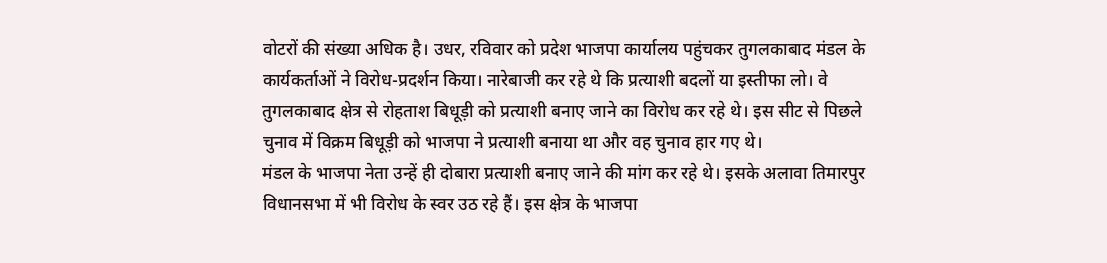वोटरों की संख्या अधिक है। उधर, रविवार को प्रदेश भाजपा कार्यालय पहुंचकर तुगलकाबाद मंडल के कार्यकर्ताओं ने विरोध-प्रदर्शन किया। नारेबाजी कर रहे थे कि प्रत्याशी बदलों या इस्तीफा लो। वे तुगलकाबाद क्षेत्र से रोहताश बिधूड़ी को प्रत्याशी बनाए जाने का विरोध कर रहे थे। इस सीट से पिछले चुनाव में विक्रम बिधूड़ी को भाजपा ने प्रत्याशी बनाया था और वह चुनाव हार गए थे।
मंडल के भाजपा नेता उन्हें ही दोबारा प्रत्याशी बनाए जाने की मांग कर रहे थे। इसके अलावा तिमारपुर विधानसभा में भी विरोध के स्वर उठ रहे हैं। इस क्षेत्र के भाजपा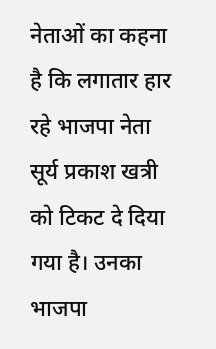नेताओं का कहना है कि लगातार हार रहे भाजपा नेता सूर्य प्रकाश खत्री को टिकट दे दिया गया है। उनका भाजपा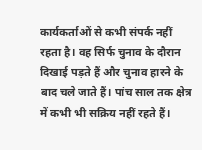कार्यकर्ताओं से कभी संपर्क नहीं रहता है। वह सिर्फ चुनाव के दौरान दिखाई पड़ते हैं और चुनाव हारने के बाद चले जाते हैं। पांच साल तक क्षेत्र में कभी भी सक्रिय नहीं रहते हैं।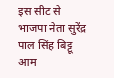इस सीट से भाजपा नेता सुरेंद्र पाल सिंह बिट्टू आम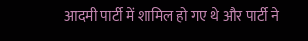आदमी पार्टी में शामिल हो गए थे और पार्टी ने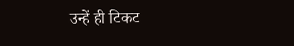उन्हें ही टिकट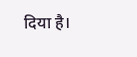दिया है।